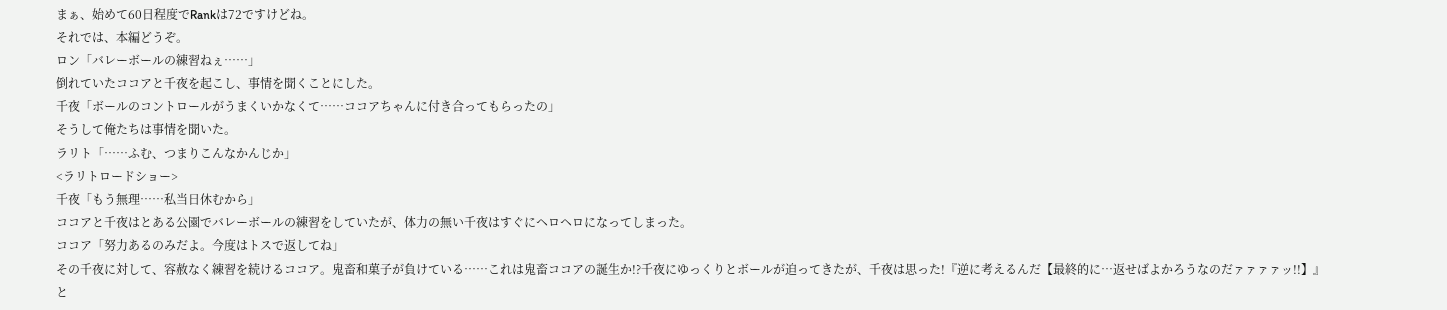まぁ、始めて60日程度でRankは72ですけどね。
それでは、本編どうぞ。
ロン「バレーボールの練習ねぇ……」
倒れていたココアと千夜を起こし、事情を聞くことにした。
千夜「ボールのコントロールがうまくいかなくて……ココアちゃんに付き合ってもらったの」
そうして俺たちは事情を聞いた。
ラリト「……ふむ、つまりこんなかんじか」
<ラリトロードショー>
千夜「もう無理……私当日休むから」
ココアと千夜はとある公園でバレーボールの練習をしていたが、体力の無い千夜はすぐにヘロヘロになってしまった。
ココア「努力あるのみだよ。今度はトスで返してね」
その千夜に対して、容赦なく練習を続けるココア。鬼畜和菓子が負けている……これは鬼畜ココアの誕生か!?千夜にゆっくりとボールが迫ってきたが、千夜は思った!『逆に考えるんだ【最終的に…返せばよかろうなのだァァァァッ!!】』と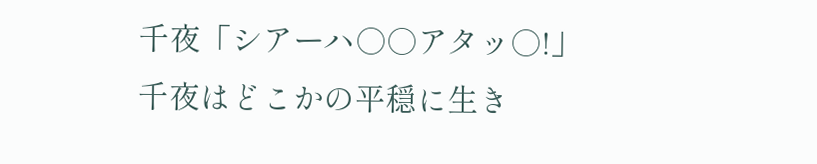千夜「シアーハ○○アタッ○!」
千夜はどこかの平穏に生き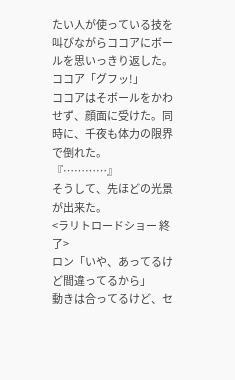たい人が使っている技を叫びながらココアにボールを思いっきり返した。
ココア「グフッ!」
ココアはそボールをかわせず、顔面に受けた。同時に、千夜も体力の限界で倒れた。
『…………』
そうして、先ほどの光景が出来た。
<ラリトロードショー 終了>
ロン「いや、あってるけど間違ってるから」
動きは合ってるけど、セ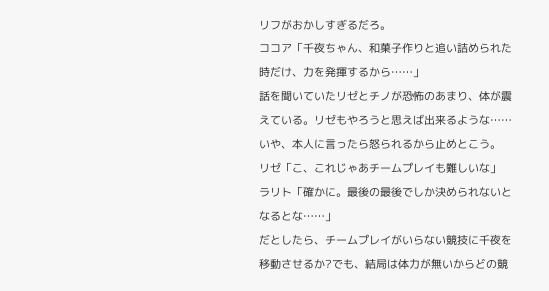リフがおかしすぎるだろ。
ココア「千夜ちゃん、和菓子作りと追い詰められた時だけ、力を発揮するから……」
話を聞いていたリゼとチノが恐怖のあまり、体が震えている。リゼもやろうと思えば出来るような……いや、本人に言ったら怒られるから止めとこう。
リゼ「こ、これじゃあチームプレイも難しいな」
ラリト「確かに。最後の最後でしか決められないとなるとな……」
だとしたら、チームプレイがいらない競技に千夜を移動させるか?でも、結局は体力が無いからどの競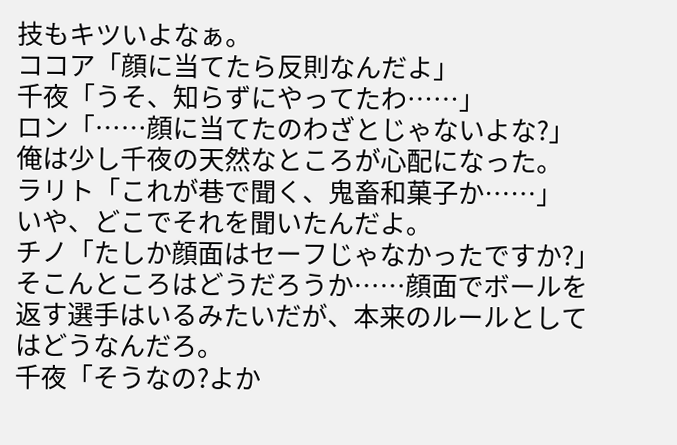技もキツいよなぁ。
ココア「顔に当てたら反則なんだよ」
千夜「うそ、知らずにやってたわ……」
ロン「……顔に当てたのわざとじゃないよな?」
俺は少し千夜の天然なところが心配になった。
ラリト「これが巷で聞く、鬼畜和菓子か……」
いや、どこでそれを聞いたんだよ。
チノ「たしか顔面はセーフじゃなかったですか?」
そこんところはどうだろうか……顔面でボールを返す選手はいるみたいだが、本来のルールとしてはどうなんだろ。
千夜「そうなの?よか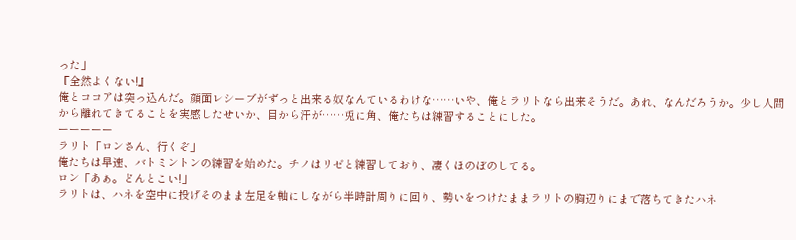った」
『全然よくない!』
俺とココアは突っ込んだ。顔面レシーブがずっと出来る奴なんているわけな……いや、俺とラリトなら出来そうだ。あれ、なんだろうか。少し人間から離れてきてることを実感したせいか、目から汗が……兎に角、俺たちは練習することにした。
ーーーーー
ラリト「ロンさん、行くぞ」
俺たちは早速、バトミントンの練習を始めた。チノはリゼと練習しており、凄くほのぼのしてる。
ロン「あぁ。どんとこい!」
ラリトは、ハネを空中に投げそのまま左足を軸にしながら半時計周りに回り、勢いをつけたままラリトの胸辺りにまで落ちてきたハネ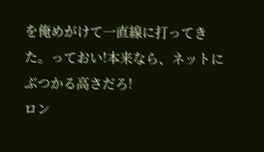を俺めがけて一直線に打ってきた。っておい!本来なら、ネットにぶつかる高さだろ!
ロン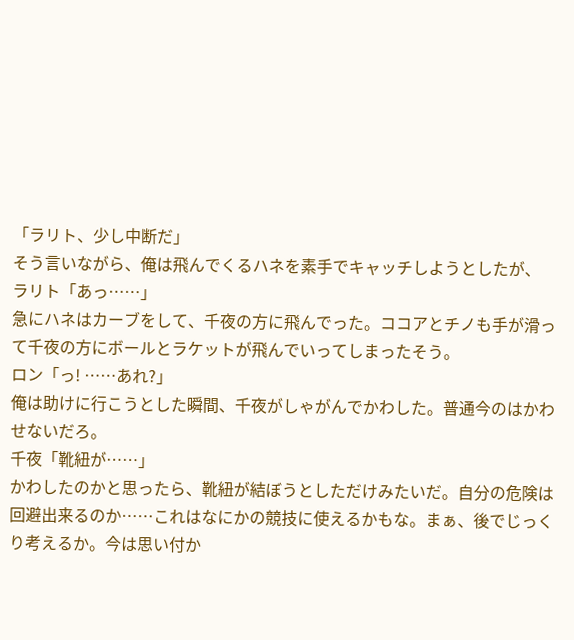「ラリト、少し中断だ」
そう言いながら、俺は飛んでくるハネを素手でキャッチしようとしたが、
ラリト「あっ……」
急にハネはカーブをして、千夜の方に飛んでった。ココアとチノも手が滑って千夜の方にボールとラケットが飛んでいってしまったそう。
ロン「っ! ……あれ?」
俺は助けに行こうとした瞬間、千夜がしゃがんでかわした。普通今のはかわせないだろ。
千夜「靴紐が……」
かわしたのかと思ったら、靴紐が結ぼうとしただけみたいだ。自分の危険は回避出来るのか……これはなにかの競技に使えるかもな。まぁ、後でじっくり考えるか。今は思い付か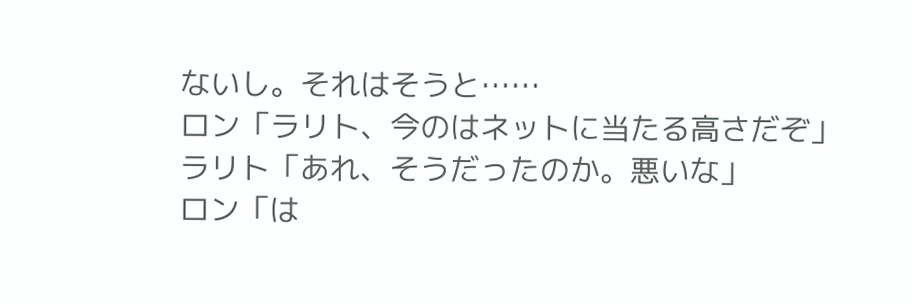ないし。それはそうと……
ロン「ラリト、今のはネットに当たる高さだぞ」
ラリト「あれ、そうだったのか。悪いな」
ロン「は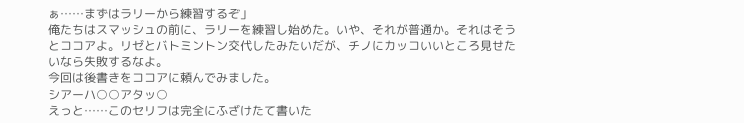ぁ……まずはラリーから練習するぞ」
俺たちはスマッシュの前に、ラリーを練習し始めた。いや、それが普通か。それはそうとココアよ。リゼとバトミントン交代したみたいだが、チノにカッコいいところ見せたいなら失敗するなよ。
今回は後書きをココアに頼んでみました。
シアーハ○○アタッ○
えっと……このセリフは完全にふざけたて書いた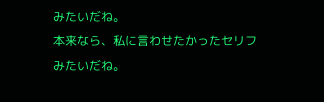みたいだね。
本来なら、私に言わせたかったセリフみたいだね。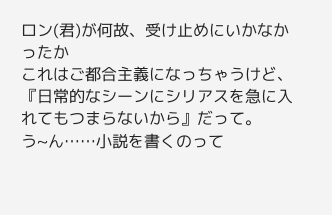ロン(君)が何故、受け止めにいかなかったか
これはご都合主義になっちゃうけど、
『日常的なシーンにシリアスを急に入れてもつまらないから』だって。
う~ん……小説を書くのって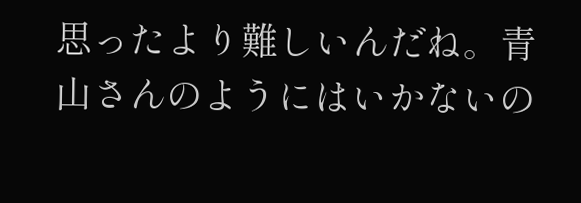思ったより難しいんだね。青山さんのようにはいかないの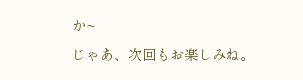か~
じゃあ、次回もお楽しみね。